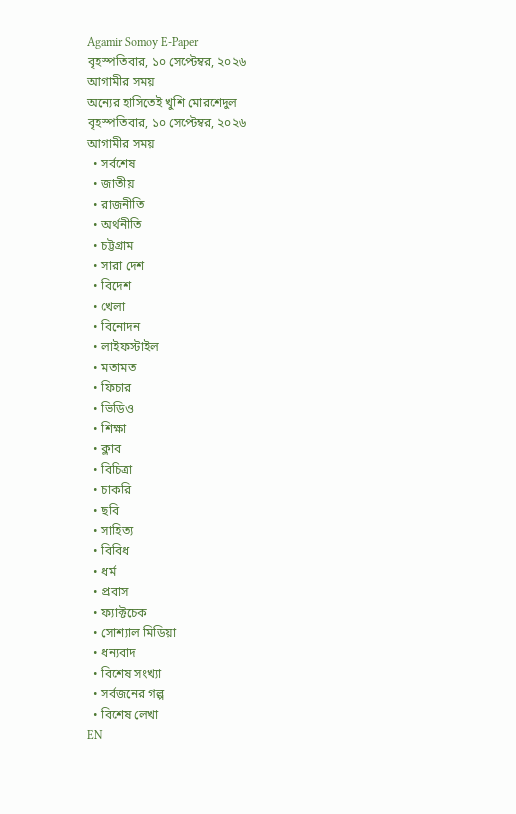Agamir Somoy E-Paper
বৃহস্পতিবার, ১০ সেপ্টেম্বর, ২০২৬
আগামীর সময়
অন্যের হাসিতেই খুশি মোরশেদুল
বৃহস্পতিবার, ১০ সেপ্টেম্বর, ২০২৬
আগামীর সময়
  • সর্বশেষ
  • জাতীয়
  • রাজনীতি
  • অর্থনীতি
  • চট্টগ্রাম
  • সারা দেশ
  • বিদেশ
  • খেলা
  • বিনোদন
  • লাইফস্টাইল
  • মতামত
  • ফিচার
  • ভিডিও
  • শিক্ষা
  • ক্লাব
  • বিচিত্রা
  • চাকরি
  • ছবি
  • সাহিত্য
  • বিবিধ
  • ধর্ম
  • প্রবাস
  • ফ্যাক্টচেক
  • সোশ্যাল মিডিয়া
  • ধন্যবাদ
  • বিশেষ সংখ্যা
  • সর্বজনের গল্প
  • বিশেষ লেখা
EN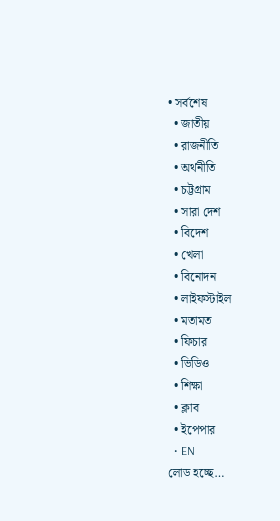• সর্বশেষ
  • জাতীয়
  • রাজনীতি
  • অর্থনীতি
  • চট্টগ্রাম
  • সারা দেশ
  • বিদেশ
  • খেলা
  • বিনোদন
  • লাইফস্টাইল
  • মতামত
  • ফিচার
  • ভিডিও
  • শিক্ষা
  • ক্লাব
  • ইপেপার
  • EN
লোড হচ্ছে…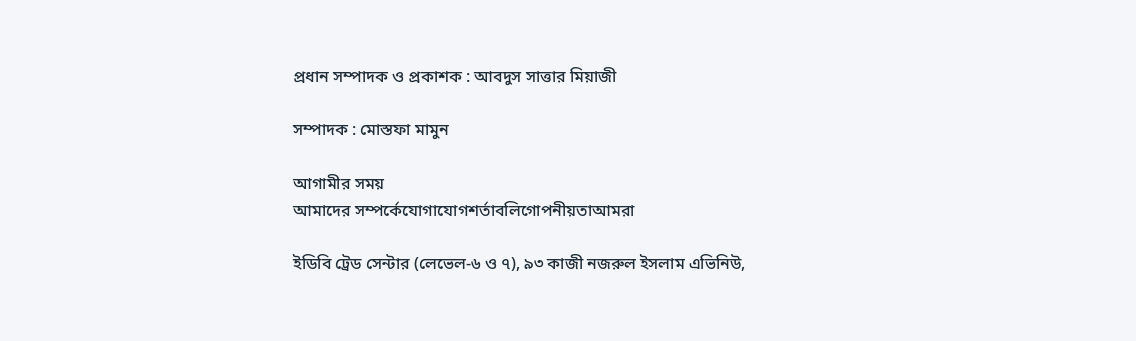প্রধান সম্পাদক ও প্রকাশক : আবদুস সাত্তার মিয়াজী

সম্পাদক : মোস্তফা মামুন

আগামীর সময়
আমাদের সম্পর্কেযোগাযোগশর্তাবলিগোপনীয়তাআমরা

ইডিবি ট্রেড সেন্টার (লেভেল-৬ ও ৭), ৯৩ কাজী নজরুল ইসলাম এভিনিউ,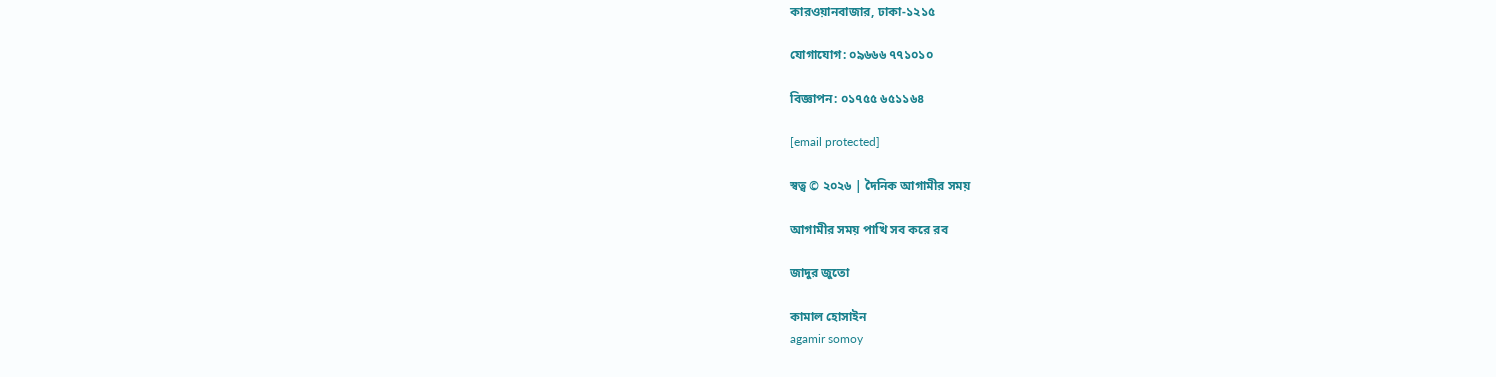কারওয়ানবাজার, ঢাকা-১২১৫

যোগাযোগ: ০৯৬৬৬ ৭৭১০১০

বিজ্ঞাপন: ০১৭৫৫ ৬৫১১৬৪

[email protected]

স্বত্ব © ২০২৬ | দৈনিক আগামীর সময়

আগামীর সময় পাখি সব করে রব

জাদুর জুতো

কামাল হোসাইন
agamir somoy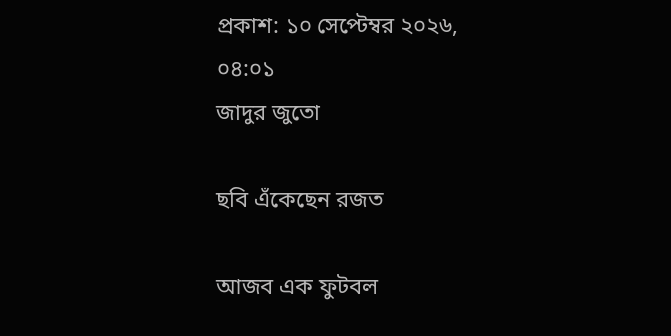প্রকাশ: ১০ সেপ্টেম্বর ২০২৬, ০৪:০১
জাদুর জুতো

ছবি এঁকেছেন রজত

আজব এক ফুটবল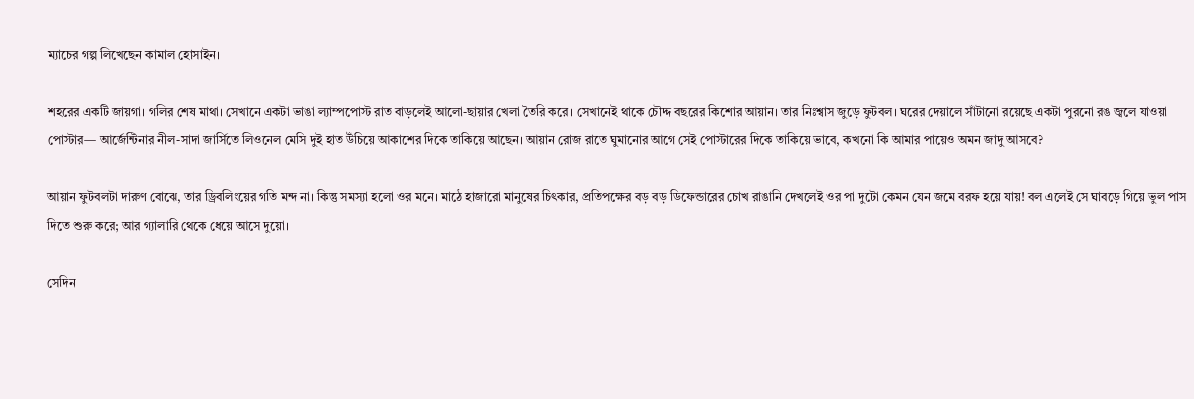ম্যাচের গল্প লিখেছেন কামাল হোসাইন।

শহরের একটি জায়গা। গলির শেষ মাথা। সেখানে একটা ভাঙা ল্যাম্পপোস্ট রাত বাড়লেই আলো-ছায়ার খেলা তৈরি করে। সেখানেই থাকে চৌদ্দ বছরের কিশোর আয়ান। তার নিঃশ্বাস জুড়ে ফুটবল। ঘরের দেয়ালে সাঁটানো রয়েছে একটা পুরনো রঙ জ্বলে যাওয়া পোস্টার— আর্জেন্টিনার নীল-সাদা জার্সিতে লিওনেল মেসি দুই হাত উঁচিয়ে আকাশের দিকে তাকিয়ে আছেন। আয়ান রোজ রাতে ঘুমানোর আগে সেই পোস্টারের দিকে তাকিয়ে ভাবে, কখনো কি আমার পায়েও অমন জাদু আসবে?

আয়ান ফুটবলটা দারুণ বোঝে, তার ড্রিবলিংয়ের গতি মন্দ না। কিন্তু সমস্যা হলো ওর মনে। মাঠে হাজারো মানুষের চিৎকার, প্রতিপক্ষের বড় বড় ডিফেন্ডারের চোখ রাঙানি দেখলেই ওর পা দুটো কেমন যেন জমে বরফ হয়ে যায়! বল এলেই সে ঘাবড়ে গিয়ে ভুল পাস দিতে শুরু করে; আর গ্যালারি থেকে ধেয়ে আসে দুয়ো।

সেদিন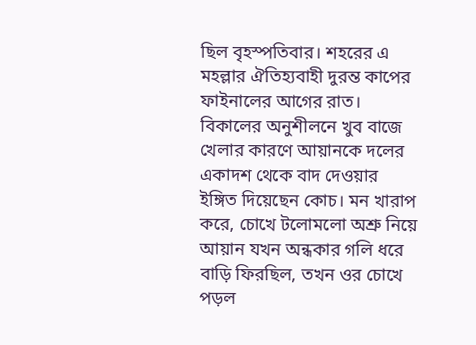ছিল বৃহস্পতিবার। শহরের এ মহল্লার ঐতিহ্যবাহী দুরন্ত কাপের ফাইনালের আগের রাত। বিকালের অনুশীলনে খুব বাজে খেলার কারণে আয়ানকে দলের একাদশ থেকে বাদ দেওয়ার ইঙ্গিত দিয়েছেন কোচ। মন খারাপ করে, চোখে টলোমলো অশ্রু নিয়ে আয়ান যখন অন্ধকার গলি ধরে বাড়ি ফিরছিল, তখন ওর চোখে পড়ল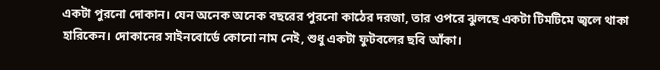একটা পুরনো দোকান। যেন অনেক অনেক বছরের পুরনো কাঠের দরজা, তার ওপরে ঝুলছে একটা টিমটিমে জ্বলে থাকা হারিকেন। দোকানের সাইনবোর্ডে কোনো নাম নেই, শুধু একটা ফুটবলের ছবি আঁকা।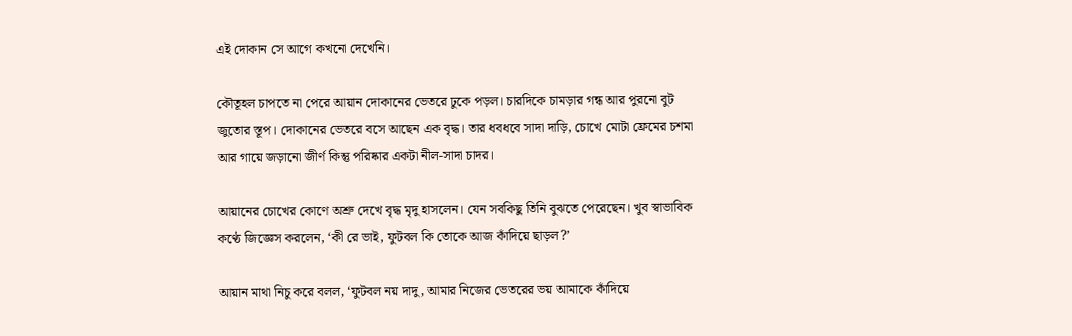এই দোকান সে আগে কখনো দেখেনি।

কৌতূহল চাপতে না পেরে আয়ান দোকানের ভেতরে ঢুকে পড়ল। চারদিকে চামড়ার গন্ধ আর পুরনো বুট জুতোর স্তূপ। দোকানের ভেতরে বসে আছেন এক বৃদ্ধ। তার ধবধবে সাদা দাড়ি, চোখে মোটা ফ্রেমের চশমা আর গায়ে জড়ানো জীর্ণ কিন্তু পরিষ্কার একটা নীল-সাদা চাদর।

আয়ানের চোখের কোণে অশ্রু দেখে বৃদ্ধ মৃদু হাসলেন। যেন সবকিছু তিনি বুঝতে পেরেছেন। খুব স্বাভাবিক কণ্ঠে জিজ্ঞেস করলেন, ‘কী রে ভাই, ফুটবল কি তোকে আজ কাঁদিয়ে ছাড়ল?’

আয়ান মাথা নিচু করে বলল, ‘ফুটবল নয় দাদু, আমার নিজের ভেতরের ভয় আমাকে কাঁদিয়ে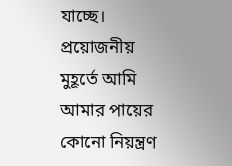যাচ্ছে। প্রয়োজনীয় মুহূর্তে আমি আমার পায়ের কোনো নিয়ন্ত্রণ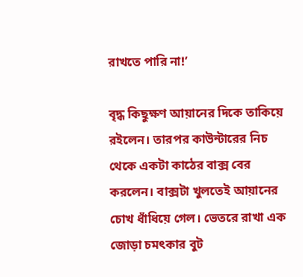রাখতে পারি না!’

বৃদ্ধ কিছুক্ষণ আয়ানের দিকে তাকিয়ে রইলেন। তারপর কাউন্টারের নিচ থেকে একটা কাঠের বাক্স বের করলেন। বাক্সটা খুলতেই আয়ানের চোখ ধাঁধিয়ে গেল। ভেতরে রাখা এক জোড়া চমৎকার বুট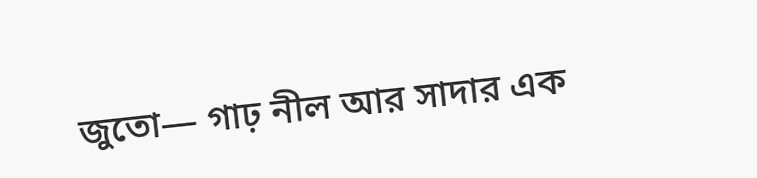জুতো— গাঢ় নীল আর সাদার এক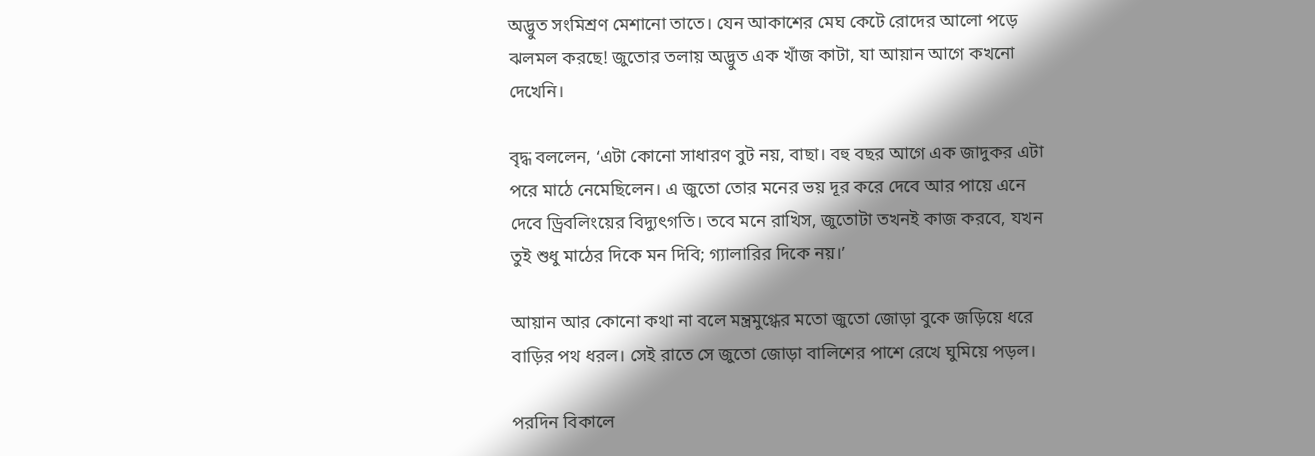অদ্ভুত সংমিশ্রণ মেশানো তাতে। যেন আকাশের মেঘ কেটে রোদের আলো পড়ে ঝলমল করছে! জুতোর তলায় অদ্ভুত এক খাঁজ কাটা, যা আয়ান আগে কখনো দেখেনি।

বৃদ্ধ বললেন, ‘এটা কোনো সাধারণ বুট নয়, বাছা। বহু বছর আগে এক জাদুকর এটা পরে মাঠে নেমেছিলেন। এ জুতো তোর মনের ভয় দূর করে দেবে আর পায়ে এনে দেবে ড্রিবলিংয়ের বিদ্যুৎগতি। তবে মনে রাখিস, জুতোটা তখনই কাজ করবে, যখন তুই শুধু মাঠের দিকে মন দিবি; গ্যালারির দিকে নয়।’

আয়ান আর কোনো কথা না বলে মন্ত্রমুগ্ধের মতো জুতো জোড়া বুকে জড়িয়ে ধরে বাড়ির পথ ধরল। সেই রাতে সে জুতো জোড়া বালিশের পাশে রেখে ঘুমিয়ে পড়ল।

পরদিন বিকালে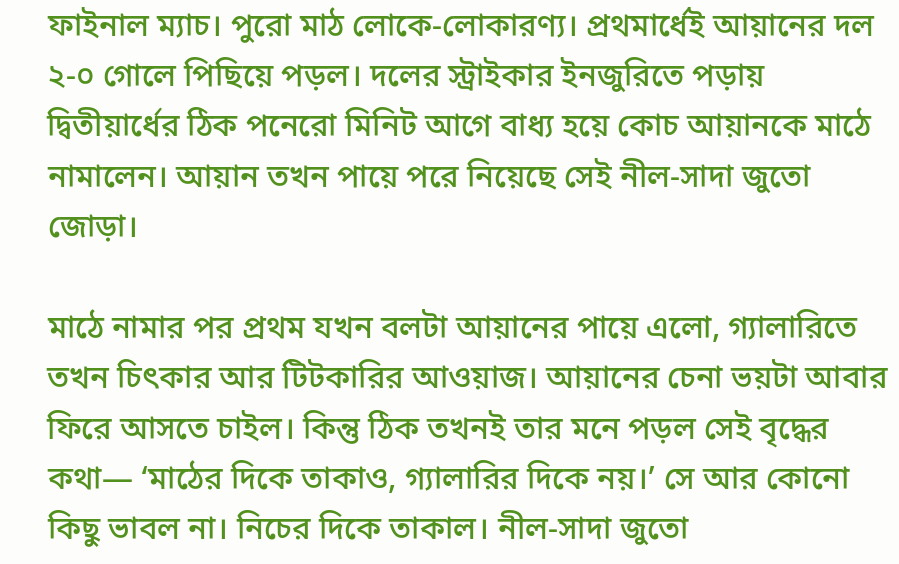ফাইনাল ম্যাচ। পুরো মাঠ লোকে-লোকারণ্য। প্রথমার্ধেই আয়ানের দল ২-০ গোলে পিছিয়ে পড়ল। দলের স্ট্রাইকার ইনজুরিতে পড়ায় দ্বিতীয়ার্ধের ঠিক পনেরো মিনিট আগে বাধ্য হয়ে কোচ আয়ানকে মাঠে নামালেন। আয়ান তখন পায়ে পরে নিয়েছে সেই নীল-সাদা জুতো জোড়া।

মাঠে নামার পর প্রথম যখন বলটা আয়ানের পায়ে এলো, গ্যালারিতে তখন চিৎকার আর টিটকারির আওয়াজ। আয়ানের চেনা ভয়টা আবার ফিরে আসতে চাইল। কিন্তু ঠিক তখনই তার মনে পড়ল সেই বৃদ্ধের কথা— ‘মাঠের দিকে তাকাও, গ্যালারির দিকে নয়।’ সে আর কোনো কিছু ভাবল না। নিচের দিকে তাকাল। নীল-সাদা জুতো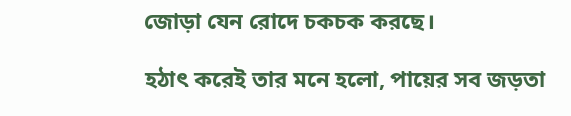জোড়া যেন রোদে চকচক করছে।

হঠাৎ করেই তার মনে হলো, পায়ের সব জড়তা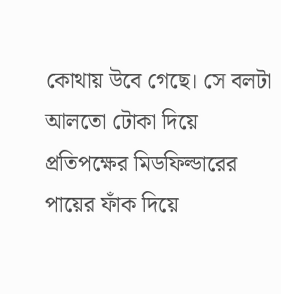কোথায় উবে গেছে। সে বলটা আলতো টোকা দিয়ে প্রতিপক্ষের মিডফিল্ডারের পায়ের ফাঁক দিয়ে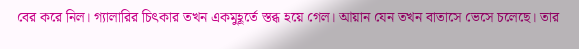বের করে নিল। গ্যালারির চিৎকার তখন একমুহূর্তে স্তব্ধ হয়ে গেল। আয়ান যেন তখন বাতাসে ভেসে চলেছে। তার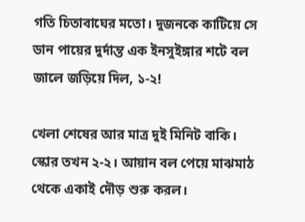গতি চিতাবাঘের মতো। দুজনকে কাটিয়ে সে ডান পায়ের দুর্দান্ত এক ইনসুইঙ্গার শটে বল জালে জড়িয়ে দিল, ১-২!

খেলা শেষের আর মাত্র দুই মিনিট বাকি। স্কোর তখন ২-২। আয়ান বল পেয়ে মাঝমাঠ থেকে একাই দৌড় শুরু করল।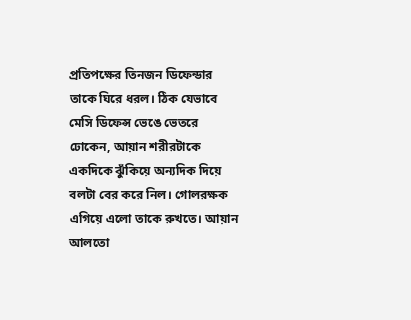প্রতিপক্ষের তিনজন ডিফেন্ডার তাকে ঘিরে ধরল। ঠিক যেভাবে মেসি ডিফেন্স ভেঙে ভেতরে ঢোকেন, আয়ান শরীরটাকে একদিকে ঝুঁকিয়ে অন্যদিক দিয়ে বলটা বের করে নিল। গোলরক্ষক এগিয়ে এলো তাকে রুখতে। আয়ান আলতো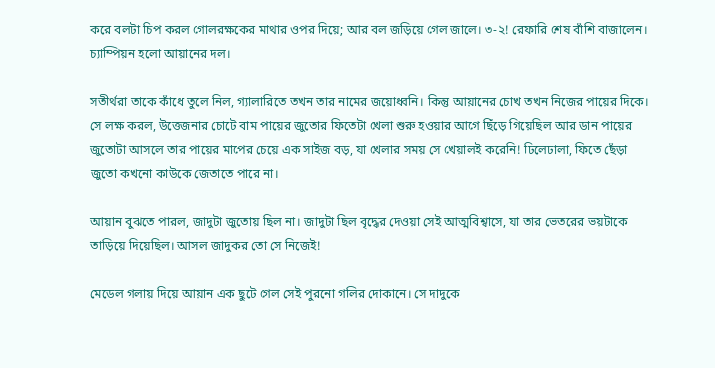করে বলটা চিপ করল গোলরক্ষকের মাথার ওপর দিয়ে; আর বল জড়িয়ে গেল জালে। ৩-২! রেফারি শেষ বাঁশি বাজালেন। চ্যাম্পিয়ন হলো আয়ানের দল।

সতীর্থরা তাকে কাঁধে তুলে নিল, গ্যালারিতে তখন তার নামের জয়োধ্বনি। কিন্তু আয়ানের চোখ তখন নিজের পায়ের দিকে। সে লক্ষ করল, উত্তেজনার চোটে বাম পায়ের জুতোর ফিতেটা খেলা শুরু হওয়ার আগে ছিঁড়ে গিয়েছিল আর ডান পায়ের জুতোটা আসলে তার পায়ের মাপের চেয়ে এক সাইজ বড়, যা খেলার সময় সে খেয়ালই করেনি! ঢিলেঢালা, ফিতে ছেঁড়া জুতো কখনো কাউকে জেতাতে পারে না।

আয়ান বুঝতে পারল, জাদুটা জুতোয় ছিল না। জাদুটা ছিল বৃদ্ধের দেওয়া সেই আত্মবিশ্বাসে, যা তার ভেতরের ভয়টাকে তাড়িয়ে দিয়েছিল। আসল জাদুকর তো সে নিজেই!

মেডেল গলায় দিয়ে আয়ান এক ছুটে গেল সেই পুরনো গলির দোকানে। সে দাদুকে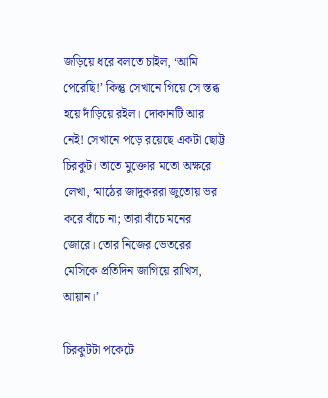জড়িয়ে ধরে বলতে চাইল, ‘আমি পেরেছি!’ কিন্তু সেখানে গিয়ে সে স্তব্ধ হয়ে দাঁড়িয়ে রইল। দোকানটি আর নেই! সেখানে পড়ে রয়েছে একটা ছোট্ট চিরকুট। তাতে মুক্তোর মতো অক্ষরে লেখা, ‘মাঠের জাদুকররা জুতোয় ভর করে বাঁচে না; তারা বাঁচে মনের জোরে। তোর নিজের ভেতরের মেসিকে প্রতিদিন জাগিয়ে রাখিস, আয়ান।’

চিরকুটটা পকেটে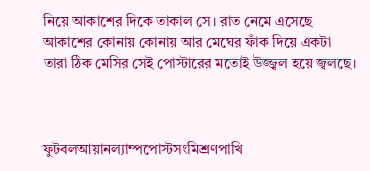নিয়ে আকাশের দিকে তাকাল সে। রাত নেমে এসেছে আকাশের কোনায় কোনায় আর মেঘের ফাঁক দিয়ে একটা তারা ঠিক মেসির সেই পোস্টারের মতোই উজ্জ্বল হয়ে জ্বলছে।



ফুটবলআয়ানল্যাম্পপোস্টসংমিশ্রণপাখি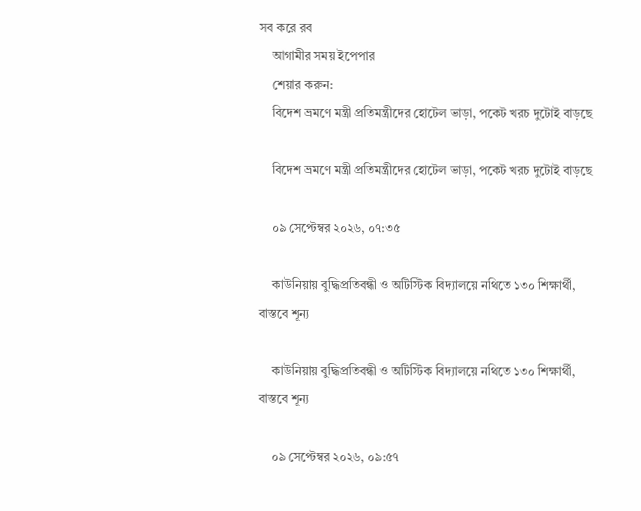সব করে রব
    আগামীর সময় ইপেপার
    শেয়ার করুন:
    বিদেশ ভ্রমণে মন্ত্রী প্রতিমন্ত্রীদের হোটেল ভাড়া, পকেট খরচ দুটোই বাড়ছে

    বিদেশ ভ্রমণে মন্ত্রী প্রতিমন্ত্রীদের হোটেল ভাড়া, পকেট খরচ দুটোই বাড়ছে

    ০৯ সেপ্টেম্বর ২০২৬, ০৭:৩৫

    কাউনিয়ায় বুদ্ধিপ্রতিবন্ধী ও অটিস্টিক বিদ্যালয়ে নথিতে ১৩০ শিক্ষার্থী, বাস্তবে শূন্য

    কাউনিয়ায় বুদ্ধিপ্রতিবন্ধী ও অটিস্টিক বিদ্যালয়ে নথিতে ১৩০ শিক্ষার্থী, বাস্তবে শূন্য

    ০৯ সেপ্টেম্বর ২০২৬, ০৯:৫৭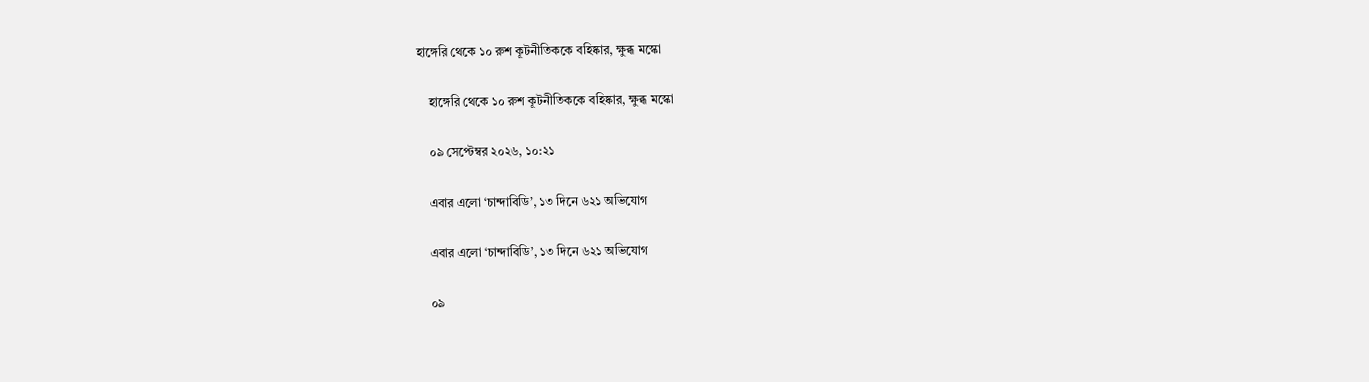হাঙ্গেরি থেকে ১০ রুশ কূটনীতিককে বহিষ্কার, ক্ষুব্ধ মস্কো

    হাঙ্গেরি থেকে ১০ রুশ কূটনীতিককে বহিষ্কার, ক্ষুব্ধ মস্কো

    ০৯ সেপ্টেম্বর ২০২৬, ১০:২১

    এবার এলো ‘চান্দাবিডি’, ১৩ দিনে ৬২১ অভিযোগ

    এবার এলো ‘চান্দাবিডি’, ১৩ দিনে ৬২১ অভিযোগ

    ০৯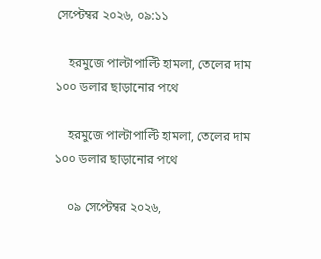সেপ্টেম্বর ২০২৬, ০৯:১১

    হরমুজে পাল্টাপাল্টি হামলা, তেলের দাম ১০০ ডলার ছাড়ানোর পথে

    হরমুজে পাল্টাপাল্টি হামলা, তেলের দাম ১০০ ডলার ছাড়ানোর পথে

    ০৯ সেপ্টেম্বর ২০২৬,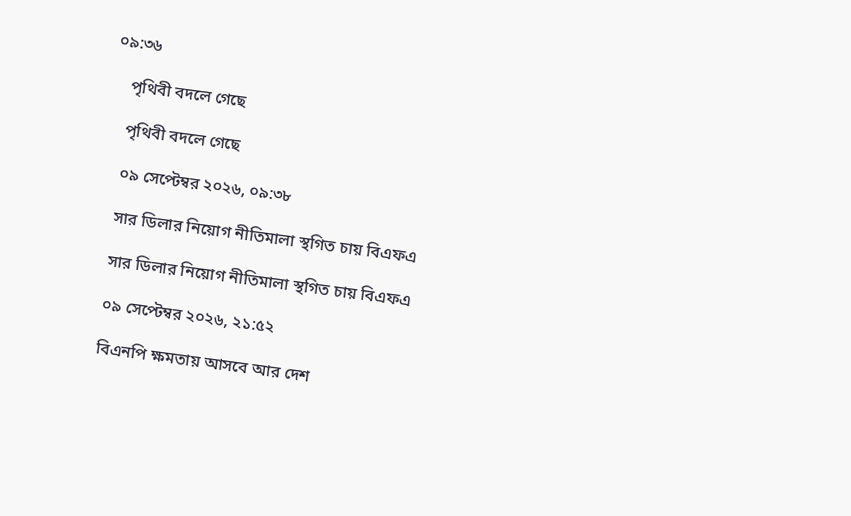০৯:৩৬

    পৃথিবী বদলে গেছে

    পৃথিবী বদলে গেছে

    ০৯ সেপ্টেম্বর ২০২৬, ০৯:৩৮

    সার ডিলার নিয়োগ নীতিমালা স্থগিত চায় বিএফএ

    সার ডিলার নিয়োগ নীতিমালা স্থগিত চায় বিএফএ

    ০৯ সেপ্টেম্বর ২০২৬, ২১:৫২

    বিএনপি ক্ষমতায় আসবে আর দেশ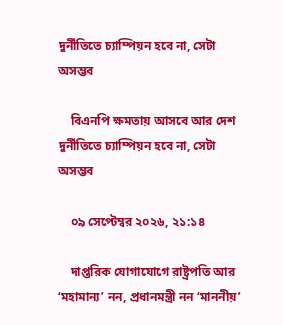দুর্নীতিতে চ্যাম্পিয়ন হবে না, সেটা অসম্ভব

    বিএনপি ক্ষমতায় আসবে আর দেশ দুর্নীতিতে চ্যাম্পিয়ন হবে না, সেটা অসম্ভব

    ০৯ সেপ্টেম্বর ২০২৬, ২১:১৪

    দাপ্তরিক যোগাযোগে রাষ্ট্রপতি আর ‘মহামান্য’ নন, প্রধানমন্ত্রী নন ‘মাননীয়’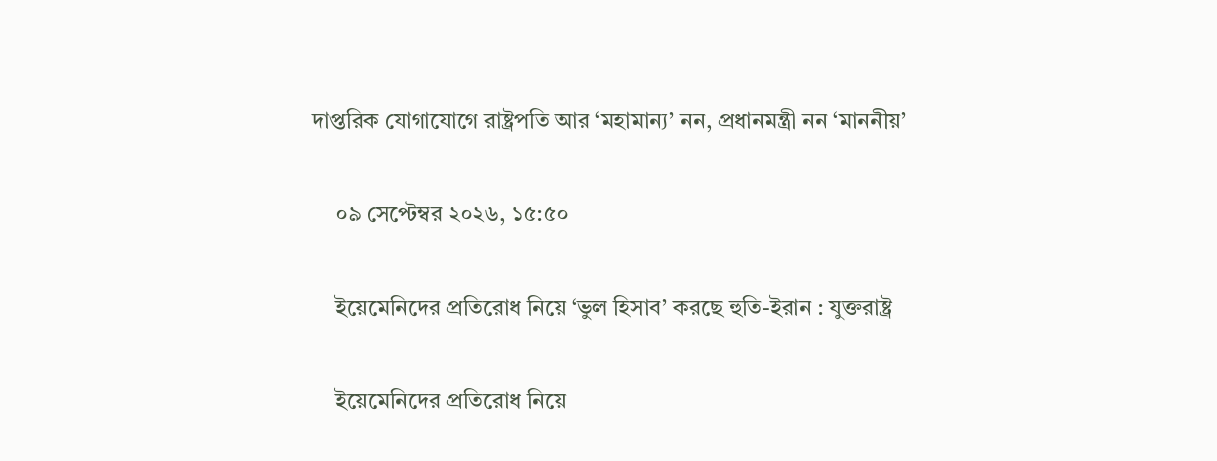দাপ্তরিক যোগাযোগে রাষ্ট্রপতি আর ‘মহামান্য’ নন, প্রধানমন্ত্রী নন ‘মাননীয়’

    ০৯ সেপ্টেম্বর ২০২৬, ১৫:৫০

    ইয়েমেনিদের প্রতিরোধ নিয়ে ‘ভুল হিসাব’ করছে হুতি-ইরান : যুক্তরাষ্ট্র

    ইয়েমেনিদের প্রতিরোধ নিয়ে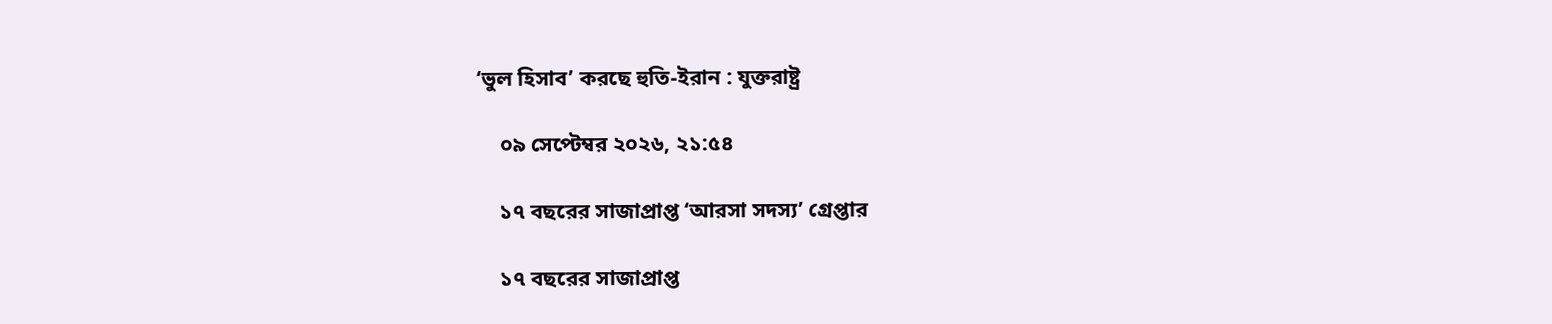‘ভুল হিসাব’ করছে হুতি-ইরান : যুক্তরাষ্ট্র

    ০৯ সেপ্টেম্বর ২০২৬, ২১:৫৪

    ১৭ বছরের সাজাপ্রাপ্ত ‘আরসা সদস্য’ গ্রেপ্তার

    ১৭ বছরের সাজাপ্রাপ্ত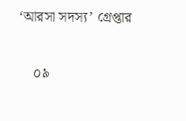‘আরসা সদস্য’ গ্রেপ্তার

    ০৯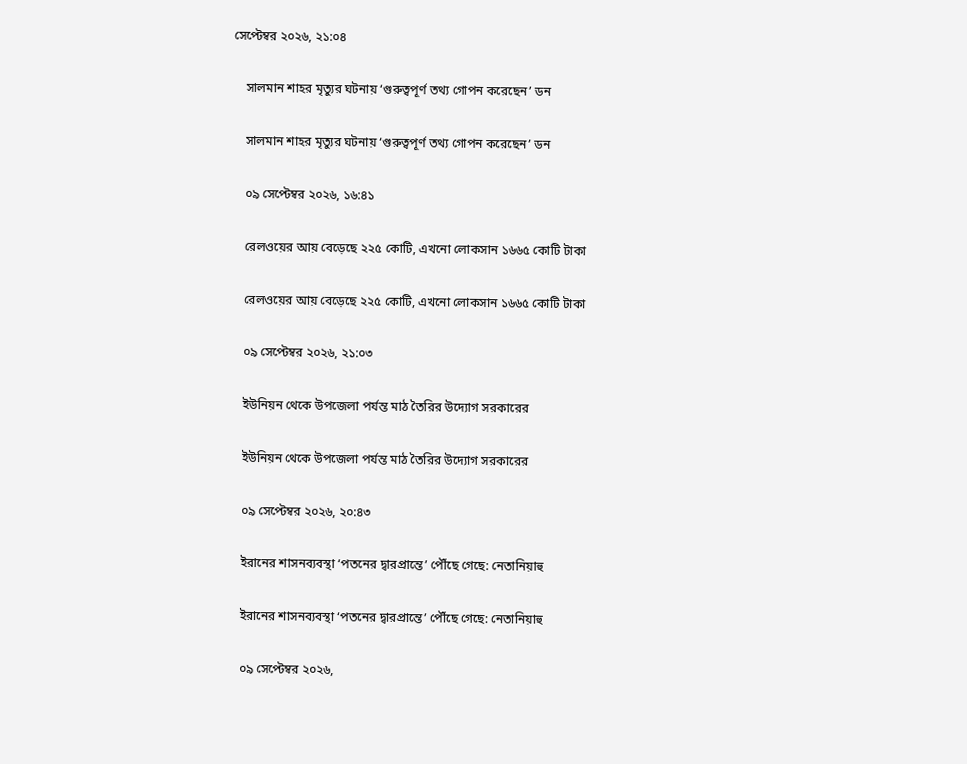সেপ্টেম্বর ২০২৬, ২১:০৪

    সালমান শাহর মৃত্যুর ঘটনায় ‘গুরুত্বপূর্ণ তথ্য গোপন করেছেন’ ডন

    সালমান শাহর মৃত্যুর ঘটনায় ‘গুরুত্বপূর্ণ তথ্য গোপন করেছেন’ ডন

    ০৯ সেপ্টেম্বর ২০২৬, ১৬:৪১

    রেলওয়ের আয় বেড়েছে ২২৫ কোটি, এখনো লোকসান ১৬৬৫ কোটি টাকা

    রেলওয়ের আয় বেড়েছে ২২৫ কোটি, এখনো লোকসান ১৬৬৫ কোটি টাকা

    ০৯ সেপ্টেম্বর ২০২৬, ২১:০৩

    ইউনিয়ন থেকে উপজেলা পর্যন্ত মাঠ তৈরির উদ্যোগ সরকারের

    ইউনিয়ন থেকে উপজেলা পর্যন্ত মাঠ তৈরির উদ্যোগ সরকারের

    ০৯ সেপ্টেম্বর ২০২৬, ২০:৪৩

    ইরানের শাসনব্যবস্থা ‘পতনের দ্বারপ্রান্তে’ পৌঁছে গেছে: নেতানিয়াহু

    ইরানের শাসনব্যবস্থা ‘পতনের দ্বারপ্রান্তে’ পৌঁছে গেছে: নেতানিয়াহু

    ০৯ সেপ্টেম্বর ২০২৬,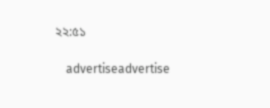২২:৫১

    advertiseadvertise